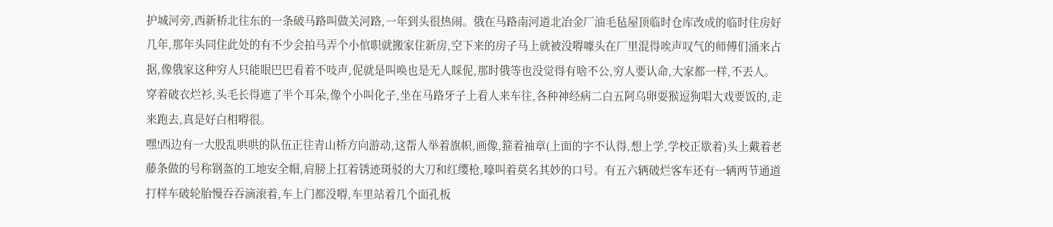护城河旁,西新桥北往东的一条破马路叫做关河路,一年到头很热闹。俄在马路南河道北冶金厂油毛毡屋顶临时仓库改成的临时住房好几年,那年头同住此处的有不少会拍马弄个小倌职就搬家住新房,空下来的房子马上就被没嘚噱头在厂里混得唉声叹气的师傅们涌来占据,像俄家这种穷人只能眼巴巴看着不吱声,伲就是叫唤也是无人睬伲,那时俄等也没觉得有啥不公,穷人要认命,大家都一样,不丟人。穿着破衣烂衫,头毛长得遮了半个耳朵,像个小叫化子,坐在马路牙子上看人来车往,各种神经病二白五阿乌卵耍猴逗狗唱大戏要饭的,走来跑去,真是好白相嘚很。
嘿!西边有一大股乱哄哄的队伍正往青山桥方向游动,这帮人举着旗帜,画像,箍着袖章(上面的字不认得,想上学,学校正歇着)头上戴着老藤条做的号称钢盔的工地安全帽,肩膀上扛着锈迹斑驳的大刀和红缨枪,嚎叫着莫名其妙的口号。有五六辆破烂客车还有一辆两节通道打样车破轮胎慢吞吞滴滚着,车上门都没嘚,车里站着几个面孔板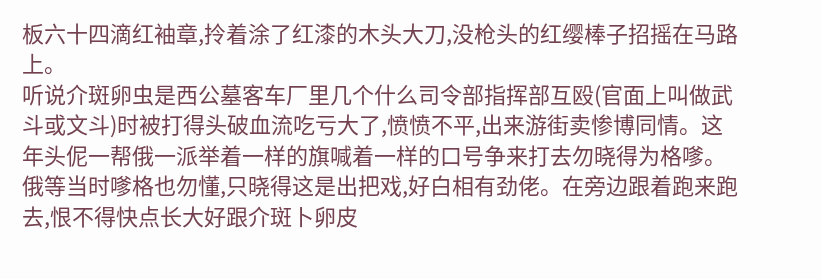板六十四滴红袖章,拎着涂了红漆的木头大刀,没枪头的红缨棒子招摇在马路上。
听说介斑卵虫是西公墓客车厂里几个什么司令部指挥部互殴(官面上叫做武斗或文斗)时被打得头破血流吃亏大了,愤愤不平,出来游街卖惨博同情。这年头伲一帮俄一派举着一样的旗喊着一样的口号争来打去勿晓得为格嗲。俄等当时嗲格也勿懂,只晓得这是出把戏,好白相有劲佬。在旁边跟着跑来跑去,恨不得快点长大好跟介斑卜卵皮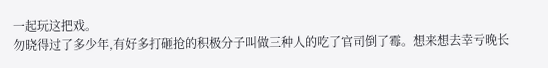一起玩这把戏。
勿晓得过了多少年,有好多打砸抢的积极分子叫做三种人的吃了官司倒了霉。想来想去幸亏晚长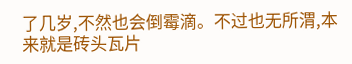了几岁,不然也会倒霉滴。不过也无所渭,本来就是砖头瓦片